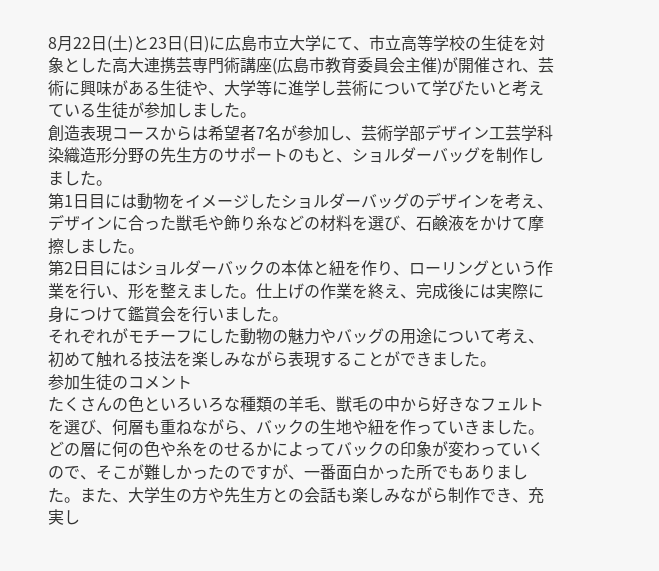8月22日(土)と23日(日)に広島市立大学にて、市立高等学校の生徒を対象とした高大連携芸専門術講座(広島市教育委員会主催)が開催され、芸術に興味がある生徒や、大学等に進学し芸術について学びたいと考えている生徒が参加しました。
創造表現コースからは希望者7名が参加し、芸術学部デザイン工芸学科染織造形分野の先生方のサポートのもと、ショルダーバッグを制作しました。
第1日目には動物をイメージしたショルダーバッグのデザインを考え、デザインに合った獣毛や飾り糸などの材料を選び、石鹸液をかけて摩擦しました。
第2日目にはショルダーバックの本体と紐を作り、ローリングという作業を行い、形を整えました。仕上げの作業を終え、完成後には実際に身につけて鑑賞会を行いました。
それぞれがモチーフにした動物の魅力やバッグの用途について考え、初めて触れる技法を楽しみながら表現することができました。
参加生徒のコメント
たくさんの色といろいろな種類の羊毛、獣毛の中から好きなフェルトを選び、何層も重ねながら、バックの生地や紐を作っていきました。どの層に何の色や糸をのせるかによってバックの印象が変わっていくので、そこが難しかったのですが、一番面白かった所でもありました。また、大学生の方や先生方との会話も楽しみながら制作でき、充実し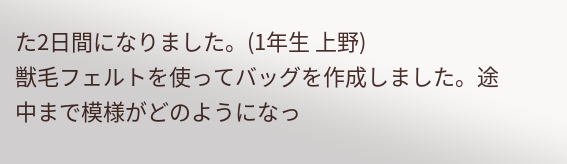た2日間になりました。(1年生 上野)
獣毛フェルトを使ってバッグを作成しました。途中まで模様がどのようになっ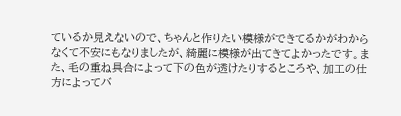ているか見えないので、ちゃんと作りたい模様ができてるかがわからなくて不安にもなりましたが、綺麗に模様が出てきてよかったです。また、毛の重ね具合によって下の色が透けたりするところや、加工の仕方によってバ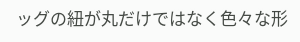ッグの紐が丸だけではなく色々な形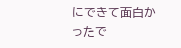にできて面白かったで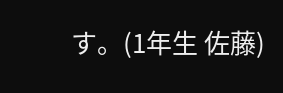す。(1年生 佐藤)